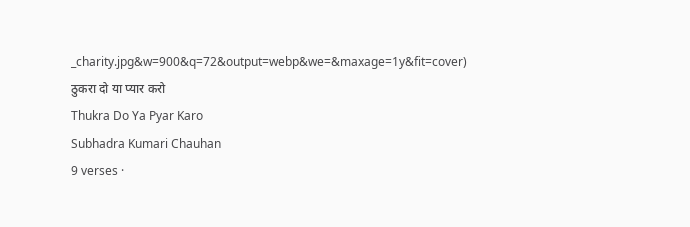_charity.jpg&w=900&q=72&output=webp&we=&maxage=1y&fit=cover)
ठुकरा दो या प्यार करो
Thukra Do Ya Pyar Karo
Subhadra Kumari Chauhan
9 verses ·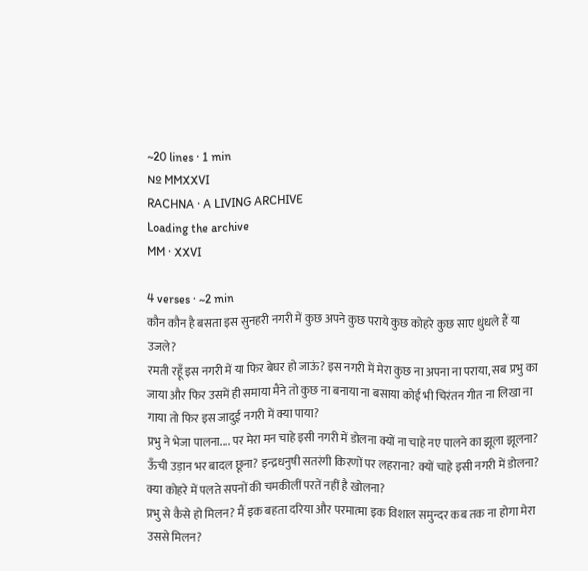~20 lines · 1 min
№ MMXXVI
RACHNA · A LIVING ARCHIVE
Loading the archive
MM · XXVI

4 verses · ~2 min
कौन कौन है बसता इस सुनहरी नगरी में कुछ अपने कुछ पराये कुछ कोहरे कुछ साए धुंधले हैं या उजले?
रमती रहूँ इस नगरी में या फिर बेघर हो जाऊं? इस नगरी में मेरा कुछ ना अपना ना पराया, सब प्रभु का जाया और फिर उसमें ही समाया मैंने तो कुछ ना बनाया ना बसाया कोई भी चिरंतन गीत ना लिखा ना गाया तो फिर इस जादुई नगरी में क्या पाया?
प्रभु ने भेजा पालना.... पर मेरा मन चाहे इसी नगरी में डोलना क्यों ना चाहे नए पालने का झूला झूलना? ऊँची उड़ान भर बादल छूना? इन्द्रधनुषी सतरंगी किरणों पर लहराना? क्यों चाहे इसी नगरी में डोलना? क्या कोहरे में पलते सपनों की चमकीलीं परतें नहीं है खोलना?
प्रभु से कैसे हो मिलन? मैं इक बहता दरिया और परमात्मा इक विशाल समुन्दर कब तक ना होगा मेरा उससे मिलन?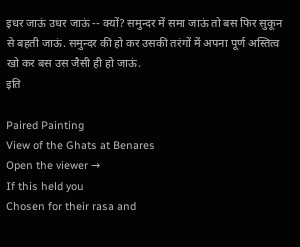इधर जाऊं उधर जाऊं -- क्यों? समुन्दर में समा जाऊं तो बस फिर सुकून से बहती जाऊं. समुन्दर की हो कर उसकी तरंगों में अपना पूर्ण अस्तित्व खो कर बस उस जैसी ही हो जाऊं.
इति

Paired Painting
View of the Ghats at Benares
Open the viewer →
If this held you
Chosen for their rasa and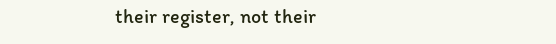their register, not their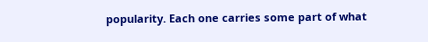popularity. Each one carries some part of what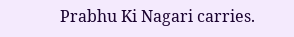Prabhu Ki Nagari carries.